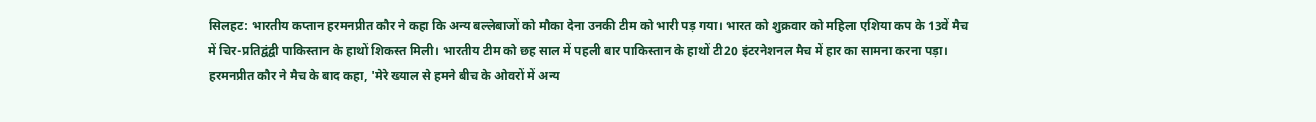सिलहट: भारतीय कप्तान हरमनप्रीत कौर ने कहा कि अन्य बल्लेबाजों को मौका देना उनकी टीम को भारी पड़ गया। भारत को शुक्रवार को महिला एशिया कप के 13वें मैच में चिर-प्रतिद्वंद्वी पाकिस्तान के हाथों शिकस्त मिली। भारतीय टीम को छह साल में पहली बार पाकिस्तान के हाथों टी20 इंटरनेशनल मैच में हार का सामना करना पड़ा। हरमनप्रीत कौर ने मैच के बाद कहा, 'मेरे ख्याल से हमने बीच के ओवरों में अन्य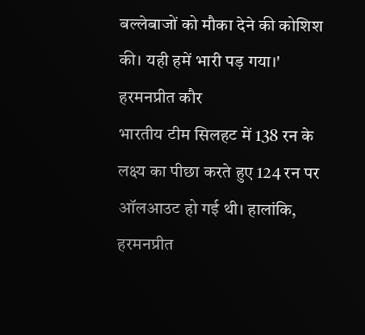बल्लेबाजों को मौका देने की कोशिश की। यही हमें भारी पड़ गया।'
हरमनप्रीत कौर
भारतीय टीम सिलहट में 138 रन के लक्ष्य का पीछा करते हुए 124 रन पर ऑलआउट हो गई थी। हालांकि, हरमनप्रीत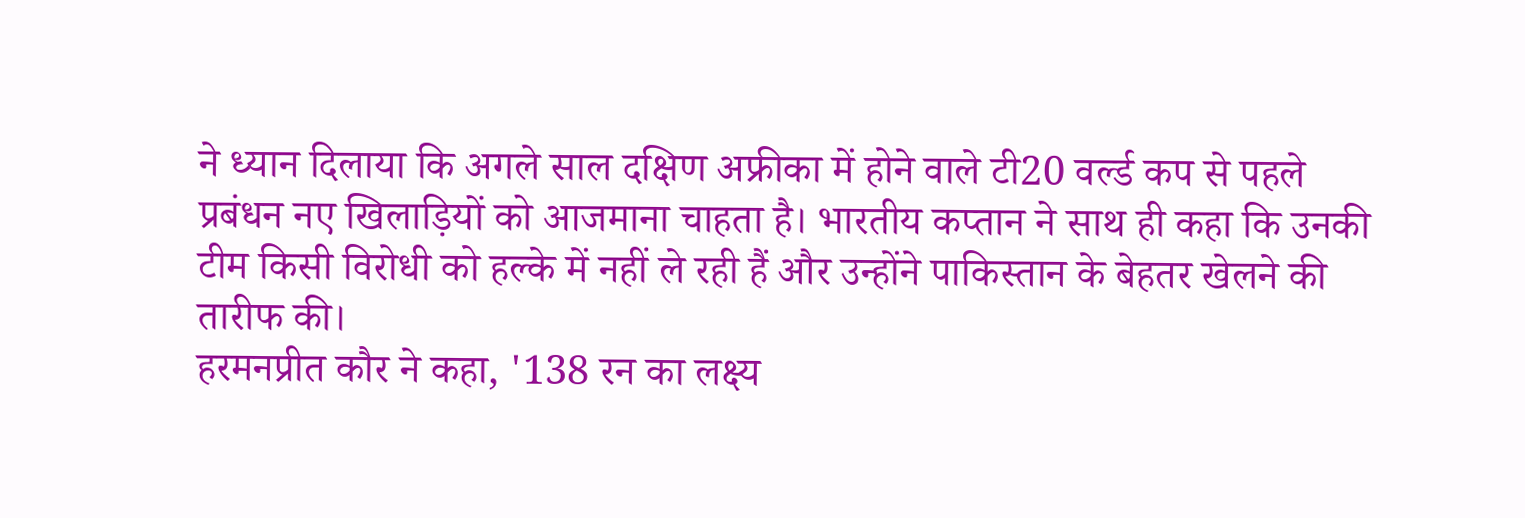ने ध्यान दिलाया कि अगले साल दक्षिण अफ्रीका में होने वाले टी20 वर्ल्ड कप से पहले प्रबंधन नए खिलाड़ियों को आजमाना चाहता है। भारतीय कप्तान ने साथ ही कहा कि उनकी टीम किसी विरोधी को हल्के में नहीं ले रही हैं और उन्होंने पाकिस्तान के बेहतर खेलने की तारीफ की।
हरमनप्रीत कौर ने कहा, '138 रन का लक्ष्य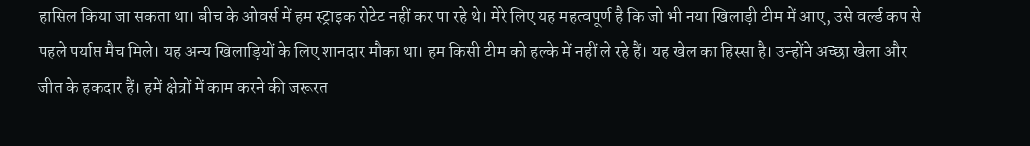हासिल किया जा सकता था। बीच के ओवर्स में हम स्ट्राइक रोटेट नहीं कर पा रहे थे। मेरे लिए यह महत्वपूर्ण है कि जो भी नया खिलाड़ी टीम में आए, उसे वर्ल्ड कप से पहले पर्याप्त मैच मिले। यह अन्य खिलाड़ियों के लिए शानदार मौका था। हम किसी टीम को हल्के में नहीं ले रहे हैं। यह खेल का हिस्सा है। उन्होंने अच्छा खेला और जीत के हकदार हैं। हमें क्षेत्रों में काम करने की जरूरत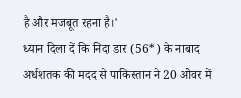है और मजबूत रहना है।'
ध्यान दिला दें कि निदा डार (56*) के नाबाद अर्धशतक की मदद से पाकिस्तान ने 20 ओवर में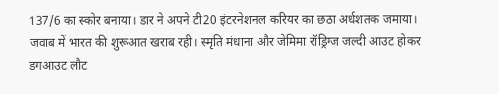137/6 का स्कोर बनाया। डार ने अपने टी20 इंटरनेशनल करियर का छठा अर्धशतक जमाया। जवाब में भारत की शुरूआत खराब रही। स्मृति मंधाना और जेमिमा रॉड्रिग्ज जल्दी आउट होकर डगआउट लौट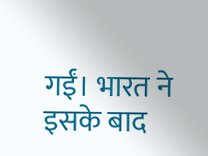गईं। भारत ने इसके बाद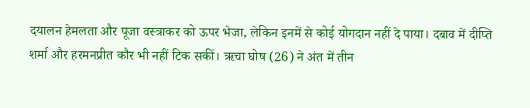दयालन हेमलता और पूजा वस्त्राकर को ऊपर भेजा, लेकिन इनमें से कोई योगदान नहीं दे पाया। दबाव में दीप्ति शर्मा और हरमनप्रीत कौर भी नहीं टिक सकीं। ऋचा घोष (26) ने अंत में तीन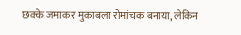छक्के जमाकर मुकाबला रोमांचक बनाया, लेकिन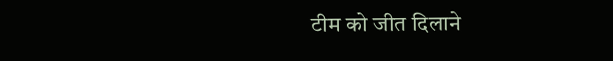टीम को जीत दिलाने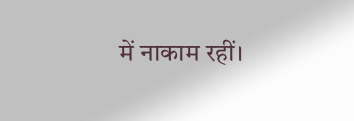में नाकाम रहीं।